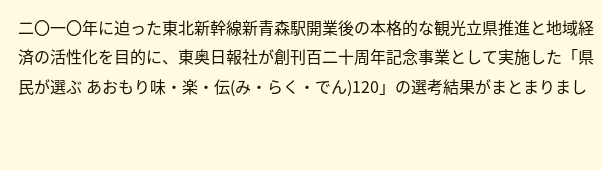二〇一〇年に迫った東北新幹線新青森駅開業後の本格的な観光立県推進と地域経済の活性化を目的に、東奥日報社が創刊百二十周年記念事業として実施した「県民が選ぶ あおもり味・楽・伝(み・らく・でん)120」の選考結果がまとまりまし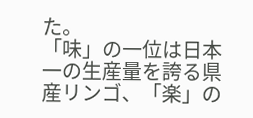た。
「味」の一位は日本一の生産量を誇る県産リンゴ、「楽」の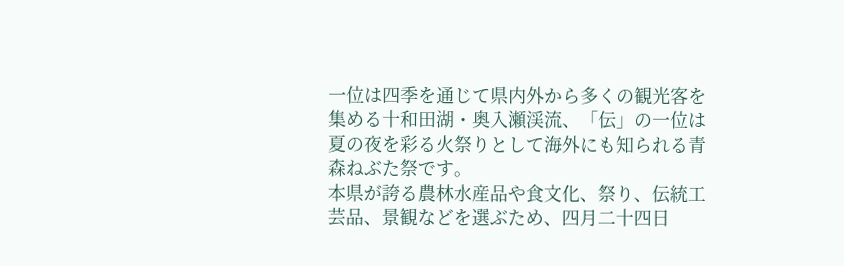一位は四季を通じて県内外から多くの観光客を集める十和田湖・奥入瀬渓流、「伝」の一位は夏の夜を彩る火祭りとして海外にも知られる青森ねぶた祭です。
本県が誇る農林水産品や食文化、祭り、伝統工芸品、景観などを選ぶため、四月二十四日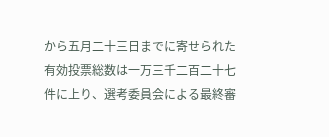から五月二十三日までに寄せられた有効投票総数は一万三千二百二十七件に上り、選考委員会による最終審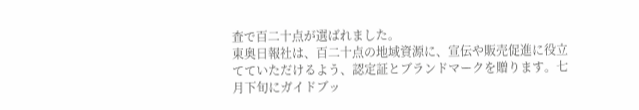査で百二十点が選ばれました。
東奥日報社は、百二十点の地域資源に、宣伝や販売促進に役立てていただけるよう、認定証とブランドマークを贈ります。七月下旬にガイドブッ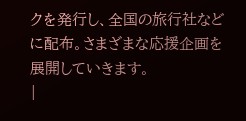クを発行し、全国の旅行社などに配布。さまざまな応援企画を展開していきます。
|